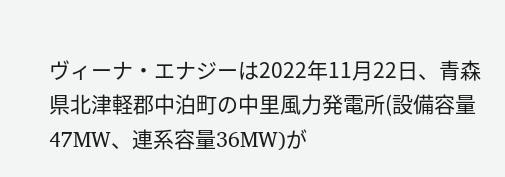ヴィーナ・エナジーは2022年11月22日、青森県北津軽郡中泊町の中里風力発電所(設備容量47MW、連系容量36MW)が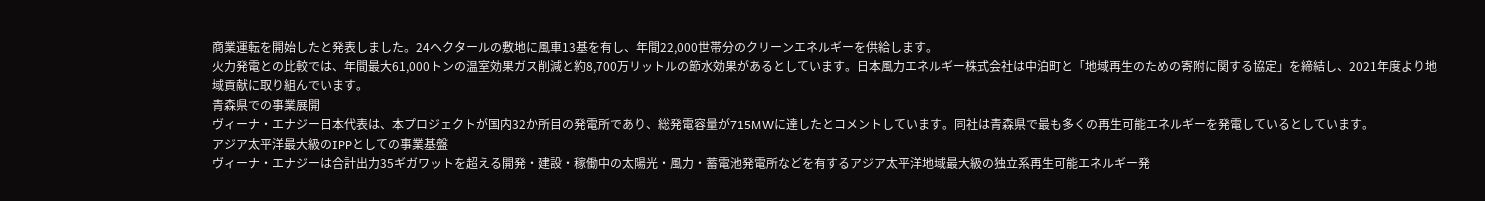商業運転を開始したと発表しました。24ヘクタールの敷地に風車13基を有し、年間22,000世帯分のクリーンエネルギーを供給します。
火力発電との比較では、年間最大61,000トンの温室効果ガス削減と約8,700万リットルの節水効果があるとしています。日本風力エネルギー株式会社は中泊町と「地域再生のための寄附に関する協定」を締結し、2021年度より地域貢献に取り組んでいます。
青森県での事業展開
ヴィーナ・エナジー日本代表は、本プロジェクトが国内32か所目の発電所であり、総発電容量が715MWに達したとコメントしています。同社は青森県で最も多くの再生可能エネルギーを発電しているとしています。
アジア太平洋最大級のIPPとしての事業基盤
ヴィーナ・エナジーは合計出力35ギガワットを超える開発・建設・稼働中の太陽光・風力・蓄電池発電所などを有するアジア太平洋地域最大級の独立系再生可能エネルギー発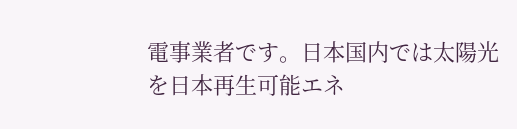電事業者です。日本国内では太陽光を日本再生可能エネ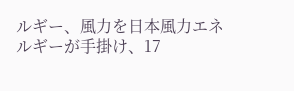ルギー、風力を日本風力エネルギーが手掛け、17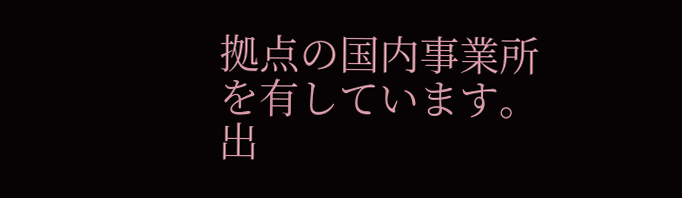拠点の国内事業所を有しています。
出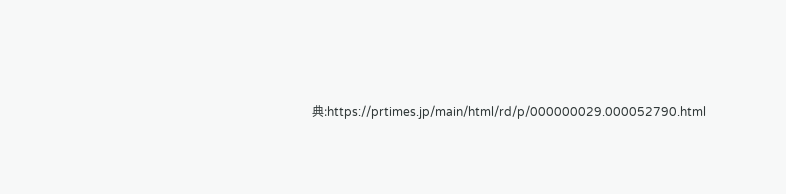典:https://prtimes.jp/main/html/rd/p/000000029.000052790.html